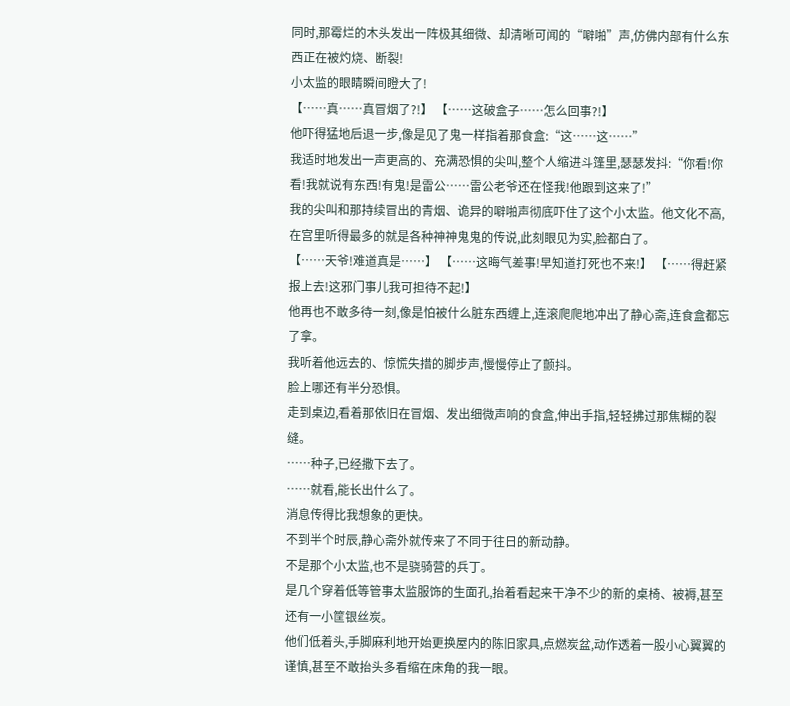同时,那霉烂的木头发出一阵极其细微、却清晰可闻的“噼啪”声,仿佛内部有什么东西正在被灼烧、断裂!
小太监的眼睛瞬间瞪大了!
【……真……真冒烟了?!】 【……这破盒子……怎么回事?!】
他吓得猛地后退一步,像是见了鬼一样指着那食盒:“这……这……”
我适时地发出一声更高的、充满恐惧的尖叫,整个人缩进斗篷里,瑟瑟发抖:“你看!你看!我就说有东西!有鬼!是雷公……雷公老爷还在怪我!他跟到这来了!”
我的尖叫和那持续冒出的青烟、诡异的噼啪声彻底吓住了这个小太监。他文化不高,在宫里听得最多的就是各种神神鬼鬼的传说,此刻眼见为实,脸都白了。
【……天爷!难道真是……】 【……这晦气差事!早知道打死也不来!】 【……得赶紧报上去!这邪门事儿我可担待不起!】
他再也不敢多待一刻,像是怕被什么脏东西缠上,连滚爬爬地冲出了静心斋,连食盒都忘了拿。
我听着他远去的、惊慌失措的脚步声,慢慢停止了颤抖。
脸上哪还有半分恐惧。
走到桌边,看着那依旧在冒烟、发出细微声响的食盒,伸出手指,轻轻拂过那焦糊的裂缝。
……种子,已经撒下去了。
……就看,能长出什么了。
消息传得比我想象的更快。
不到半个时辰,静心斋外就传来了不同于往日的新动静。
不是那个小太监,也不是骁骑营的兵丁。
是几个穿着低等管事太监服饰的生面孔,抬着看起来干净不少的新的桌椅、被褥,甚至还有一小筐银丝炭。
他们低着头,手脚麻利地开始更换屋内的陈旧家具,点燃炭盆,动作透着一股小心翼翼的谨慎,甚至不敢抬头多看缩在床角的我一眼。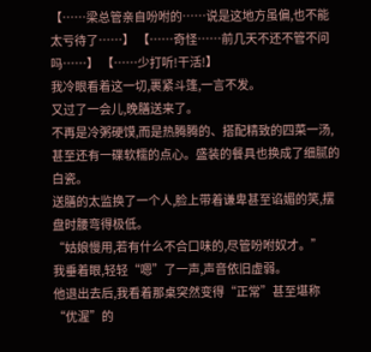【……梁总管亲自吩咐的……说是这地方虽偏,也不能太亏待了……】 【……奇怪……前几天不还不管不问吗……】 【……少打听!干活!】
我冷眼看着这一切,裹紧斗篷,一言不发。
又过了一会儿,晚膳送来了。
不再是冷粥硬馍,而是热腾腾的、搭配精致的四菜一汤,甚至还有一碟软糯的点心。盛装的餐具也换成了细腻的白瓷。
送膳的太监换了一个人,脸上带着谦卑甚至谄媚的笑,摆盘时腰弯得极低。
“姑娘慢用,若有什么不合口味的,尽管吩咐奴才。”
我垂着眼,轻轻“嗯”了一声,声音依旧虚弱。
他退出去后,我看着那桌突然变得“正常”甚至堪称“优渥”的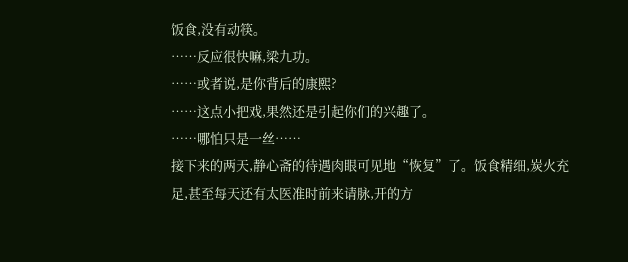饭食,没有动筷。
……反应很快嘛,梁九功。
……或者说,是你背后的康熙?
……这点小把戏,果然还是引起你们的兴趣了。
……哪怕只是一丝……
接下来的两天,静心斋的待遇肉眼可见地“恢复”了。饭食精细,炭火充足,甚至每天还有太医准时前来请脉,开的方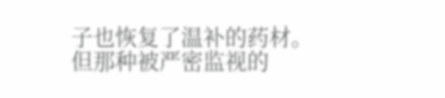子也恢复了温补的药材。
但那种被严密监视的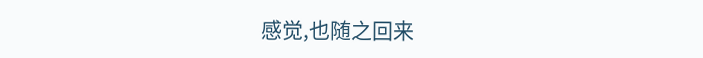感觉,也随之回来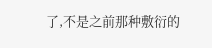了,不是之前那种敷衍的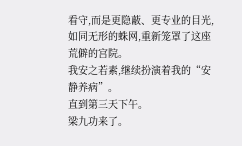看守,而是更隐蔽、更专业的目光,如同无形的蛛网,重新笼罩了这座荒僻的宫院。
我安之若素,继续扮演着我的“安静养病”。
直到第三天下午。
梁九功来了。